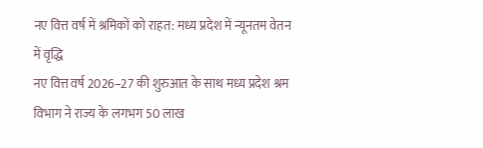नए वित्त वर्ष में श्रमिकों को राहत: मध्य प्रदेश में न्यूनतम वेतन में वृद्धि
नए वित्त वर्ष 2026–27 की शुरुआत के साथ मध्य प्रदेश श्रम विभाग ने राज्य के लगभग 50 लाख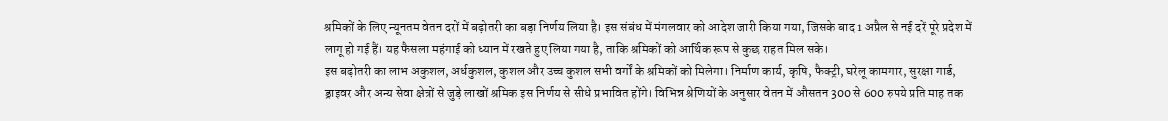श्रमिकों के लिए न्यूनतम वेतन दरों में बढ़ोतरी का बड़ा निर्णय लिया है। इस संबंध में मंगलवार को आदेश जारी किया गया, जिसके बाद 1 अप्रैल से नई दरें पूरे प्रदेश में लागू हो गई हैं। यह फैसला महंगाई को ध्यान में रखते हुए लिया गया है, ताकि श्रमिकों को आर्थिक रूप से कुछ राहत मिल सके।
इस बढ़ोतरी का लाभ अकुशल, अर्धकुशल, कुशल और उच्च कुशल सभी वर्गों के श्रमिकों को मिलेगा। निर्माण कार्य, कृषि, फैक्ट्री, घरेलू कामगार, सुरक्षा गार्ड, ड्राइवर और अन्य सेवा क्षेत्रों से जुड़े लाखों श्रमिक इस निर्णय से सीधे प्रभावित होंगे। विभिन्न श्रेणियों के अनुसार वेतन में औसतन 300 से 600 रुपये प्रति माह तक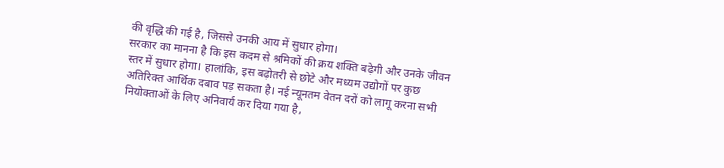की वृद्धि की गई है, जिससे उनकी आय में सुधार होगा।
सरकार का मानना है कि इस कदम से श्रमिकों की क्रय शक्ति बढ़ेगी और उनके जीवन स्तर में सुधार होगा। हालांकि, इस बढ़ोतरी से छोटे और मध्यम उद्योगों पर कुछ अतिरिक्त आर्थिक दबाव पड़ सकता है। नई न्यूनतम वेतन दरों को लागू करना सभी नियोक्ताओं के लिए अनिवार्य कर दिया गया है,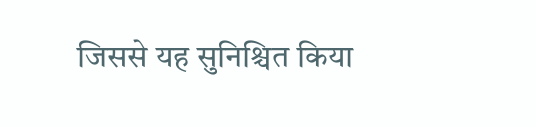जिससे यह सुनिश्चित किया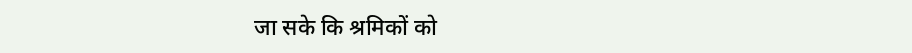जा सके कि श्रमिकों को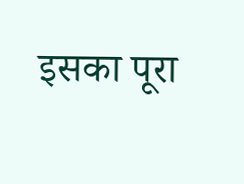इसका पूरा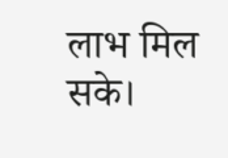लाभ मिल सके।